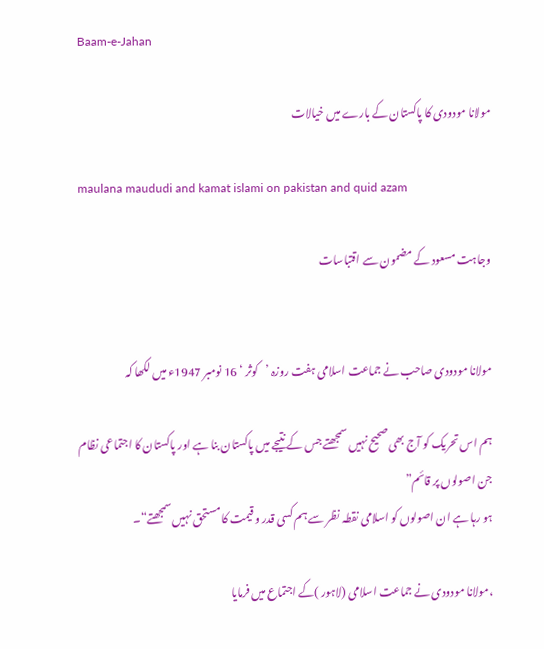Baam-e-Jahan

مولانا مودودی کا پاکستان کے بارے میں خیالات

maulana maududi and kamat islami on pakistan and quid azam

وجاہت مسعود کے مضمون سے اقتباسات


مولانا مودودی صاحب نے جماعت اسلامی ہفت روزہ ’کوثر ‘ 16 نومبر 1947ء میں لکھا کہ

ہم اس تحریک کو آج بھی صحیح نہیں سمجھتے جس کے نتیجے میں پاکستان بنا ہے اور پاکستان کا اجتماعی نظام جن اصولوں پر قائم”
ہو رہا ہے ان اصولوں کو اسلامی نقطہ نظر سے ہم کسی قدر و قیمت کا مستحق نہیں سمجھتے“۔

،مولانا مودودی نے جماعت اسلامی (لاہور )کے اجتماع میں فرمایا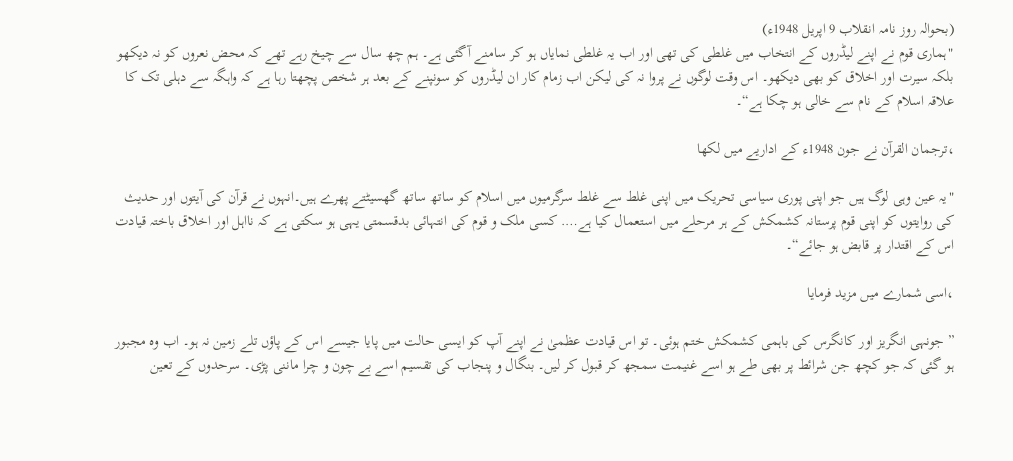(بحوالہ روز نامہ انقلاب 9 اپریل 1948ء)
"ہماری قوم نے اپنے لیڈروں کے انتخاب میں غلطی کی تھی اور اب یہ غلطی نمایاں ہو کر سامنے آگئی ہے۔ ہم چھ سال سے چیخ رہے تھے کہ محض نعروں کو نہ دیکھو بلکہ سیرت اور اخلاق کو بھی دیکھو۔ اس وقت لوگوں نے پروا نہ کی لیکن اب زمام کار ان لیڈروں کو سونپنے کے بعد ہر شخص پچھتا رہا ہے کہ واہگہ سے دہلی تک کا علاقہ اسلام کے نام سے خالی ہو چکا ہے“۔

،ترجمان القرآن نے جون 1948ء کے اداریے میں لکھا

"یہ عین وہی لوگ ہیں جو اپنی پوری سیاسی تحریک میں اپنی غلط سے غلط سرگرمیوں میں اسلام کو ساتھ ساتھ گھسیٹتے پھرے ہیں۔انہوں نے قرآن کی آیتوں اور حدیث کی روایتوں کو اپنی قوم پرستانہ کشمکش کے ہر مرحلے میں استعمال کیا ہے…. کسی ملک و قوم کی انتہائی بدقسمتی یہی ہو سکتی ہے کہ نااہل اور اخلاق باختہ قیادت اس کے اقتدار پر قابض ہو جائے“۔

،اسی شمارے میں مزید فرمایا

” جونہی انگریز اور کانگرس کی باہمی کشمکش ختم ہوئی۔ تو اس قیادت عظمیٰ نے اپنے آپ کو ایسی حالت میں پایا جیسے اس کے پاؤں تلے زمین نہ ہو۔ اب وہ مجبور ہو گئی کہ جو کچھ جن شرائط پر بھی طے ہو اسے غنیمت سمجھ کر قبول کر لیں۔ بنگال و پنجاب کی تقسیم اسے بے چون و چرا ماننی پڑی۔ سرحدوں کے تعین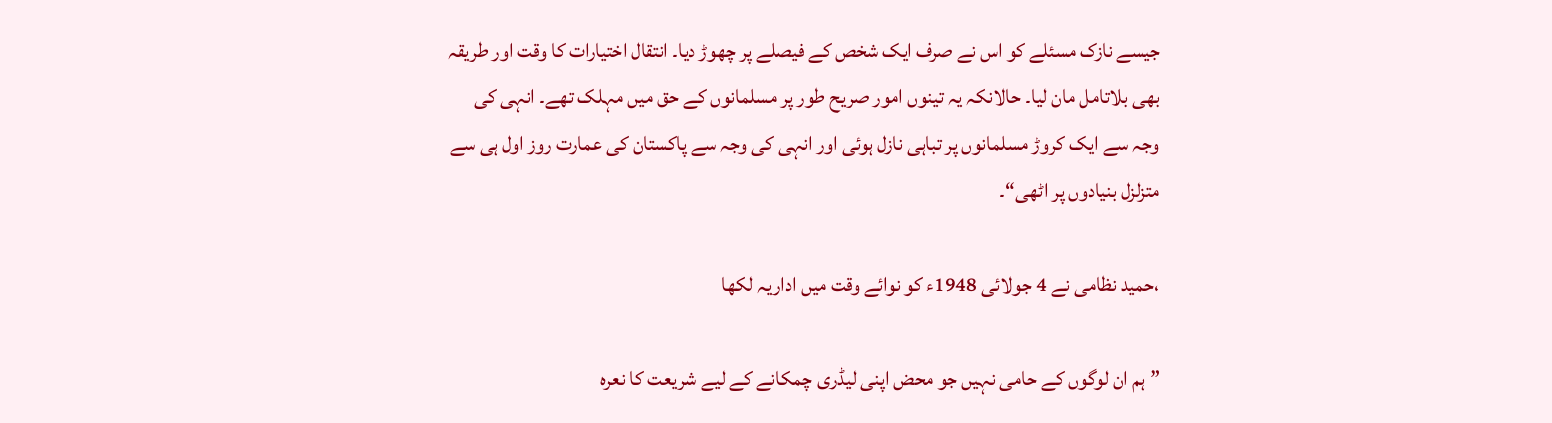جیسے نازک مسئلے کو اس نے صرف ایک شخص کے فیصلے پر چھوڑ دیا۔ انتقال اختیارات کا وقت اور طریقہ بھی بلاتامل مان لیا۔ حالانکہ یہ تینوں امور صریح طور پر مسلمانوں کے حق میں مہلک تھے۔ انہی کی وجہ سے ایک کروڑ مسلمانوں پر تباہی نازل ہوئی اور انہی کی وجہ سے پاکستان کی عمارت روز اول ہی سے متزلزل بنیادوں پر اٹھی“۔

،حمید نظامی نے 4 جولائی 1948ء کو نوائے وقت میں اداریہ لکھا

”ہم ان لوگوں کے حامی نہیں جو محض اپنی لیڈری چمکانے کے لیے شریعت کا نعرہ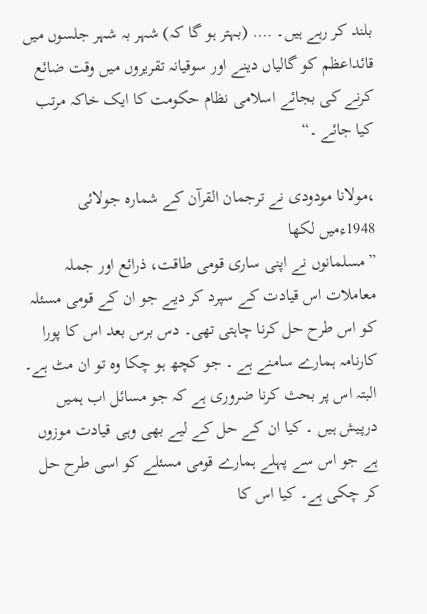بلند کر رہے ہیں۔ …. (بہتر ہو گا کہ) شہر بہ شہر جلسوں میں قائداعظم کو گالیاں دینے اور سوقیانہ تقریروں میں وقت ضائع کرنے کی بجائے اسلامی نظام حکومت کا ایک خاکہ مرتب کیا جائے ۔“

،مولانا مودودی نے ترجمان القرآن کے شمارہ جولائی 1948ءمیں لکھا
”مسلمانوں نے اپنی ساری قومی طاقت، ذرائع اور جملہ معاملات اس قیادت کے سپرد کر دیے جو ان کے قومی مسئلہ کو اس طرح حل کرنا چاہتی تھی۔ دس برس بعد اس کا پورا کارنامہ ہمارے سامنے ہے ۔ جو کچھ ہو چکا وہ تو ان مٹ ہے۔ البتہ اس پر بحث کرنا ضروری ہے کہ جو مسائل اب ہمیں درپیش ہیں ۔ کیا ان کے حل کے لیے بھی وہی قیادت موزوں ہے جو اس سے پہلے ہمارے قومی مسئلے کو اسی طرح حل کر چکی ہے۔ کیا اس کا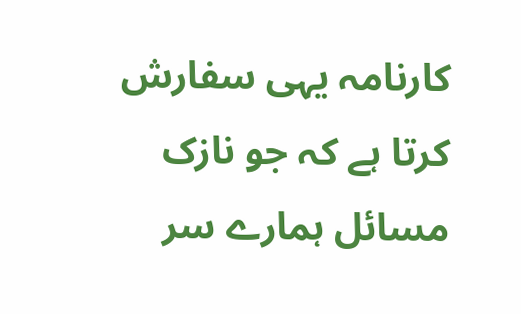کارنامہ یہی سفارش کرتا ہے کہ جو نازک مسائل ہمارے سر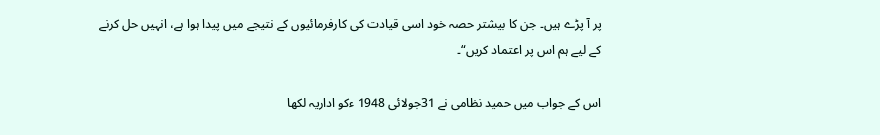پر آ پڑے ہیں۔ جن کا بیشتر حصہ خود اسی قیادت کی کارفرمائیوں کے نتیجے میں پیدا ہوا ہے، انہیں حل کرنے کے لیے ہم اس پر اعتماد کریں“۔

اس کے جواب میں حمید نظامی نے 31جولائی 1948 ءکو اداریہ لکھا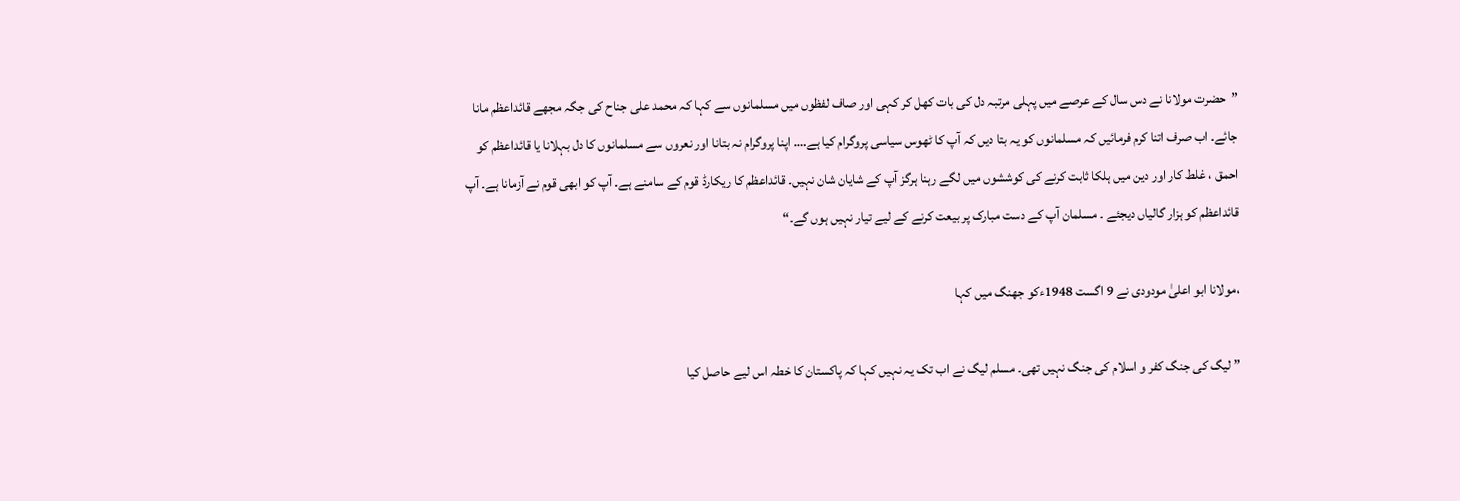”حضرت مولانا نے دس سال کے عرصے میں پہلی مرتبہ دل کی بات کھل کر کہی اور صاف لفظوں میں مسلمانوں سے کہا کہ محمد علی جناح کی جگہ مجھے قائداعظم مانا جائے۔ اب صرف اتنا کرم فرمائیں کہ مسلمانوں کو یہ بتا دیں کہ آپ کا ٹھوس سیاسی پروگرام کیا ہے…. اپنا پروگرام نہ بتانا اور نعروں سے مسلمانوں کا دل بہلانا یا قائداعظم کو احمق ، غلط کار اور دین میں ہلکا ثابت کرنے کی کوششوں میں لگے رہنا ہرگز آپ کے شایان شان نہیں۔ قائداعظم کا ریکارڈ قوم کے سامنے ہے۔ آپ کو ابھی قوم نے آزمانا ہے۔ آپ قائداعظم کو ہزار گالیاں دیجئے ۔ مسلمان آپ کے دست مبارک پر بیعت کرنے کے لیے تیار نہیں ہوں گے۔“

،مولانا ابو اعلیٰ مودودی نے 9 اگست 1948ءکو جھنگ میں کہا

”لیگ کی جنگ کفر و اسلام کی جنگ نہیں تھی۔ مسلم لیگ نے اب تک یہ نہیں کہا کہ پاکستان کا خطہ اس لیے حاصل کیا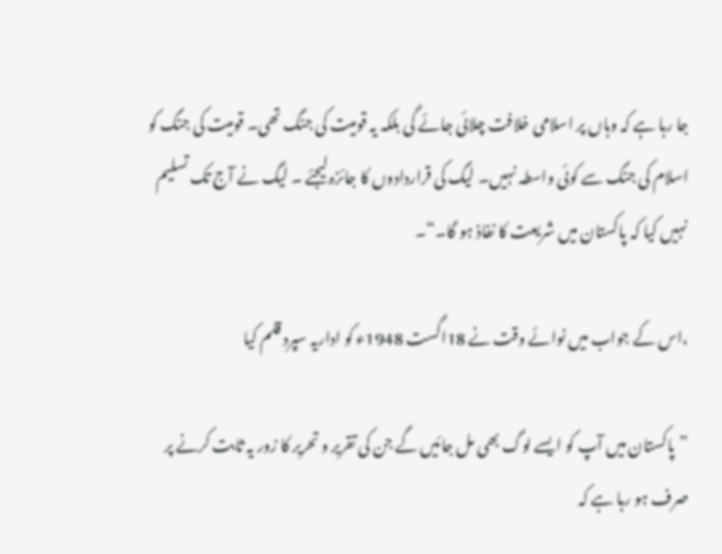جا رہا ہے کہ وہاں پر اسلامی خلافت چلائی جائے گی بلکہ یہ قومیت کی جنگ تھی۔ قومیت کی جنگ کو اسلام کی جنگ سے کوئی واسطہ نہیں۔ لیگ کی قراردادوں کا جائزہ لیجئے ۔ لیگ نے آج تک تسلیم نہیں کیا کہ پاکستان میں شریعت کا نفاذ ہو گا۔“۔

،اس کے جواب میں نوائے وقت نے 18اگست 1948ء کو اداریہ سپرد قلم کیا

”پاکستان میں آپ کو ایسے لوگ بھی مل جائیں گے جن کی تقریر و تحریر کا زور یہ ثابت کرنے پر صرف ہو رہا ہے کہ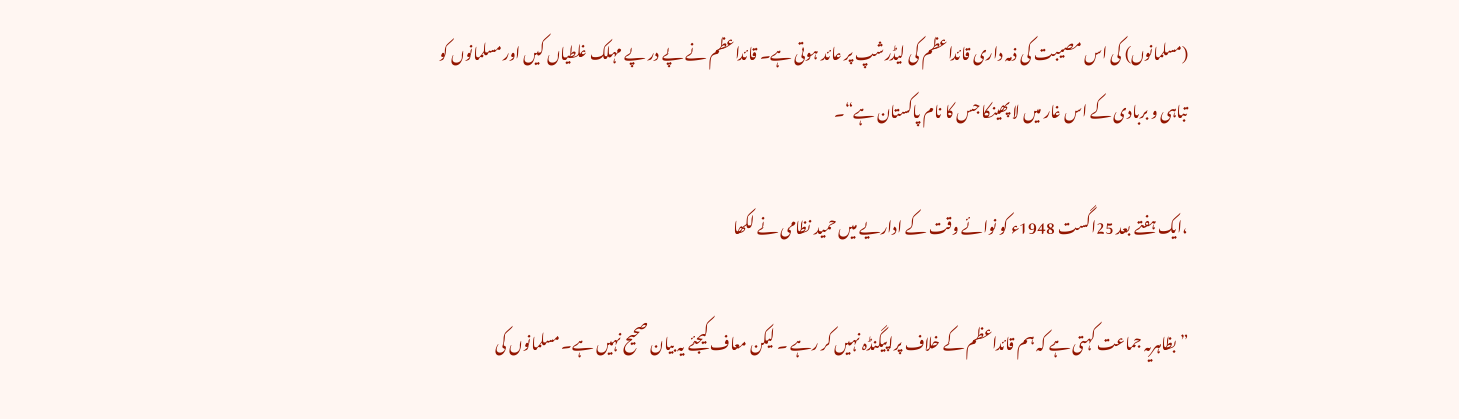(مسلمانوں) کی اس مصیبت کی ذمہ داری قائداعظم کی لیڈرشپ پر عائد ہوتی ہے۔ قائداعظم نے پے در پے مہلک غلطیاں کیں اور مسلمانوں کو تباہی و بربادی کے اس غار میں لا پھینکا جس کا نام پاکستان ہے“۔

،ایک ہفتے بعد 25اگست 1948ء کو نوائے وقت کے اداریے میں حمید نظامی نے لکھا

”بظاہریہ جماعت کہتی ہے کہ ہم قائداعظم کے خلاف پراپیگنڈہ نہیں کر رہے ۔ لیکن معاف کیجئے یہ بیان صحیح نہیں ہے۔ مسلمانوں کی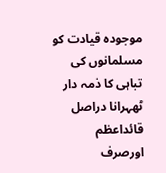موجودہ قیادت کو مسلمانوں کی تباہی کا ذمہ دار ٹھہرانا دراصل قائداعظم اورصرف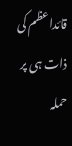قائداعظم کی ذات ہی پر حملہ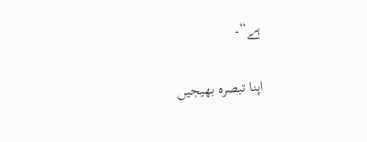ہے“۔

اپنا تبصرہ بھیجیں